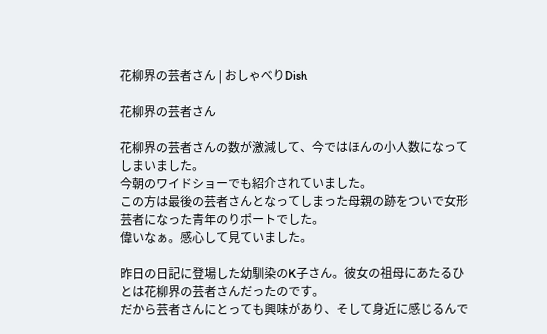花柳界の芸者さん | おしゃべりDish

花柳界の芸者さん

花柳界の芸者さんの数が激減して、今ではほんの小人数になってしまいました。
今朝のワイドショーでも紹介されていました。
この方は最後の芸者さんとなってしまった母親の跡をついで女形芸者になった青年のりポートでした。
偉いなぁ。感心して見ていました。

昨日の日記に登場した幼馴染のK子さん。彼女の祖母にあたるひとは花柳界の芸者さんだったのです。
だから芸者さんにとっても興味があり、そして身近に感じるんで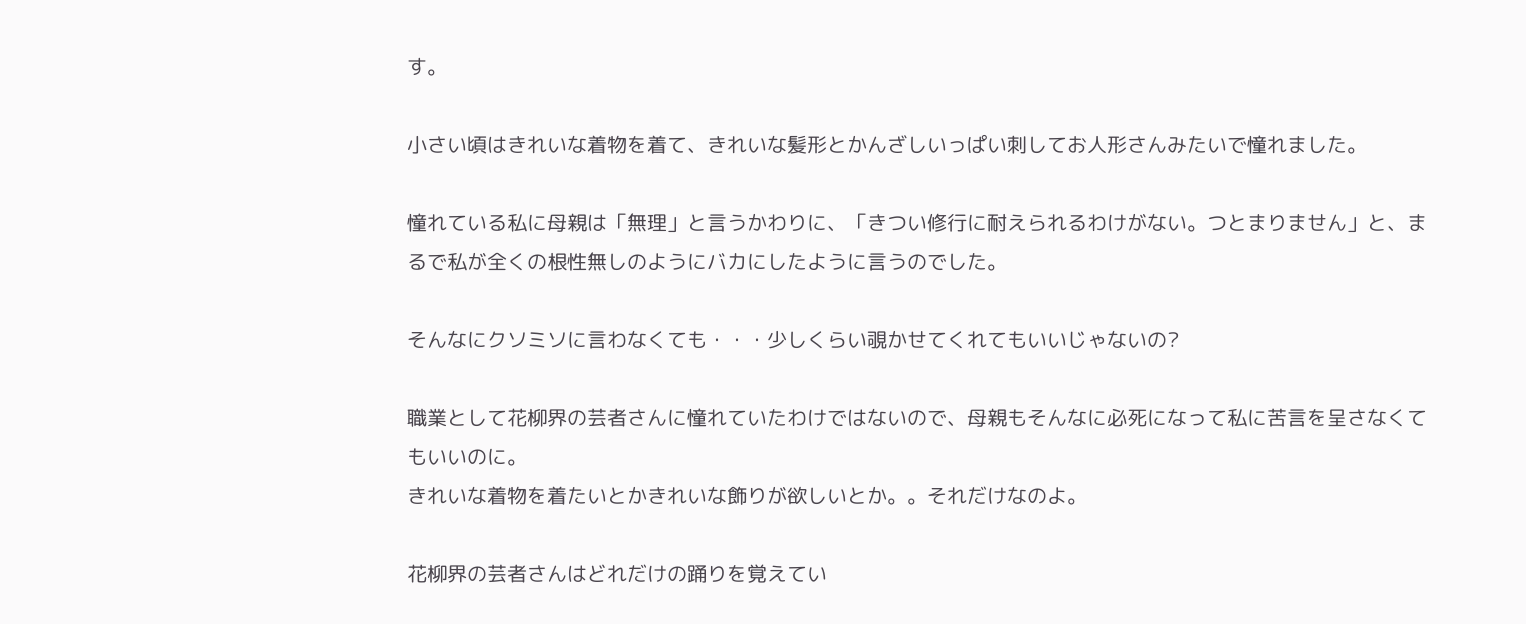す。

小さい頃はきれいな着物を着て、きれいな髪形とかんざしいっぱい刺してお人形さんみたいで憧れました。

憧れている私に母親は「無理」と言うかわりに、「きつい修行に耐えられるわけがない。つとまりません」と、まるで私が全くの根性無しのようにバカにしたように言うのでした。

そんなにクソミソに言わなくても・・・少しくらい覗かせてくれてもいいじゃないの?

職業として花柳界の芸者さんに憧れていたわけではないので、母親もそんなに必死になって私に苦言を呈さなくてもいいのに。
きれいな着物を着たいとかきれいな飾りが欲しいとか。。それだけなのよ。

花柳界の芸者さんはどれだけの踊りを覚えてい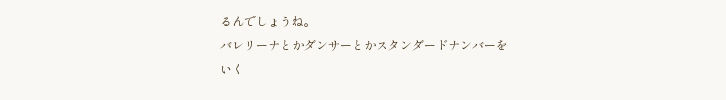るんでしょうね。
バレリーナとかダンサーとかスタンダードナンバーをいく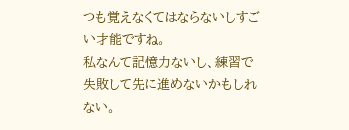つも覚えなくてはならないしすごい才能ですね。
私なんて記憶力ないし、練習で失敗して先に進めないかもしれない。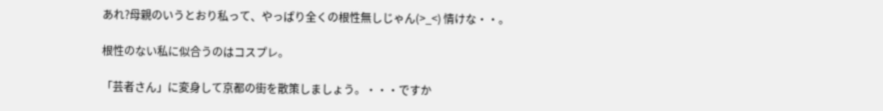あれ?母親のいうとおり私って、やっぱり全くの根性無しじゃん(>_<) 情けな・・。

根性のない私に似合うのはコスプレ。

「芸者さん」に変身して京都の街を散策しましょう。・・・ですか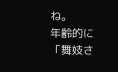ね。
年齢的に「舞妓さ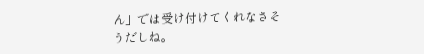ん」では受け付けてくれなさそうだしね。